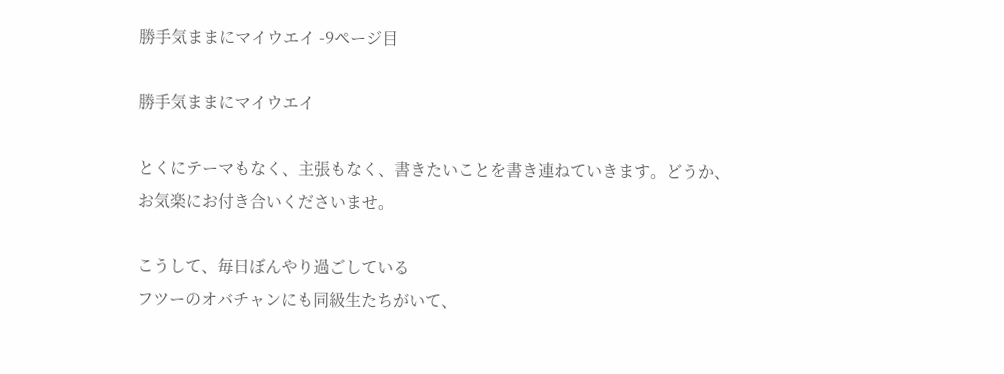勝手気ままにマイウエイ -9ページ目

勝手気ままにマイウエイ

とくにテーマもなく、主張もなく、書きたいことを書き連ねていきます。どうか、お気楽にお付き合いくださいませ。

こうして、毎日ぼんやり過ごしている
フツーのオバチャンにも同級生たちがいて、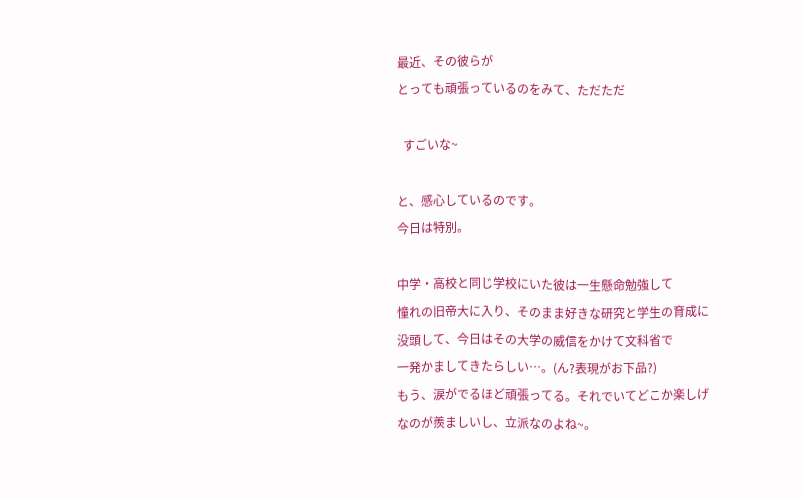最近、その彼らが
とっても頑張っているのをみて、ただただ

  すごいな~

と、感心しているのです。
今日は特別。

中学・高校と同じ学校にいた彼は一生懸命勉強して
憧れの旧帝大に入り、そのまま好きな研究と学生の育成に
没頭して、今日はその大学の威信をかけて文科省で
一発かましてきたらしい…。(ん?表現がお下品?)
もう、涙がでるほど頑張ってる。それでいてどこか楽しげ
なのが羨ましいし、立派なのよね~。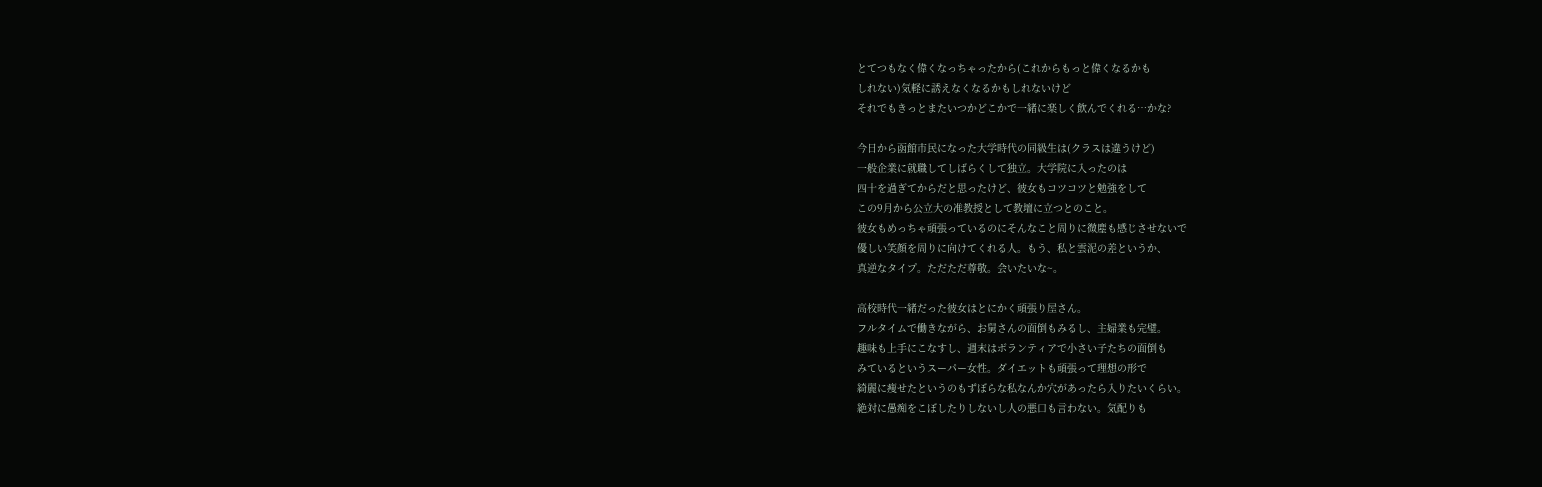とてつもなく偉くなっちゃったから(これからもっと偉くなるかも
しれない)気軽に誘えなくなるかもしれないけど
それでもきっとまたいつかどこかで一緒に楽しく飲んでくれる…かな?

今日から函館市民になった大学時代の同級生は(クラスは違うけど)
一般企業に就職してしばらくして独立。大学院に入ったのは
四十を過ぎてからだと思ったけど、彼女もコツコツと勉強をして
この9月から公立大の准教授として教壇に立つとのこと。
彼女もめっちゃ頑張っているのにそんなこと周りに微塵も感じさせないで
優しい笑顔を周りに向けてくれる人。もう、私と雲泥の差というか、
真逆なタイプ。ただただ尊敬。会いたいな~。

高校時代一緒だった彼女はとにかく頑張り屋さん。
フルタイムで働きながら、お舅さんの面倒もみるし、主婦業も完璧。
趣味も上手にこなすし、週末はボランティアで小さい子たちの面倒も
みているというスーパー女性。ダイエットも頑張って理想の形で
綺麗に痩せたというのもずぼらな私なんか穴があったら入りたいくらい。
絶対に愚痴をこぼしたりしないし人の悪口も言わない。気配りも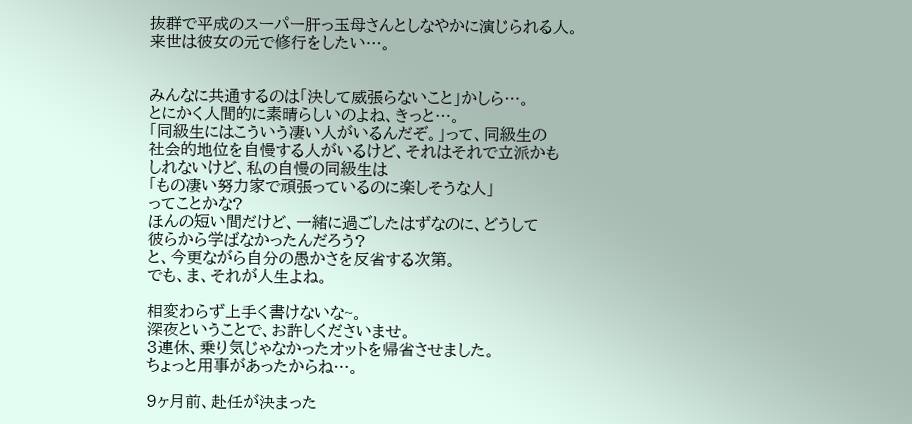抜群で平成のスーパー肝っ玉母さんとしなやかに演じられる人。
来世は彼女の元で修行をしたい…。


みんなに共通するのは「決して威張らないこと」かしら…。
とにかく人間的に素晴らしいのよね、きっと…。
「同級生にはこういう凄い人がいるんだぞ。」って、同級生の
社会的地位を自慢する人がいるけど、それはそれで立派かも
しれないけど、私の自慢の同級生は
「もの凄い努力家で頑張っているのに楽しそうな人」
ってことかな?
ほんの短い間だけど、一緒に過ごしたはずなのに、どうして
彼らから学ばなかったんだろう?
と、今更ながら自分の愚かさを反省する次第。
でも、ま、それが人生よね。

相変わらず上手く書けないな~。
深夜ということで、お許しくださいませ。
3連休、乗り気じゃなかったオットを帰省させました。
ちょっと用事があったからね…。

9ヶ月前、赴任が決まった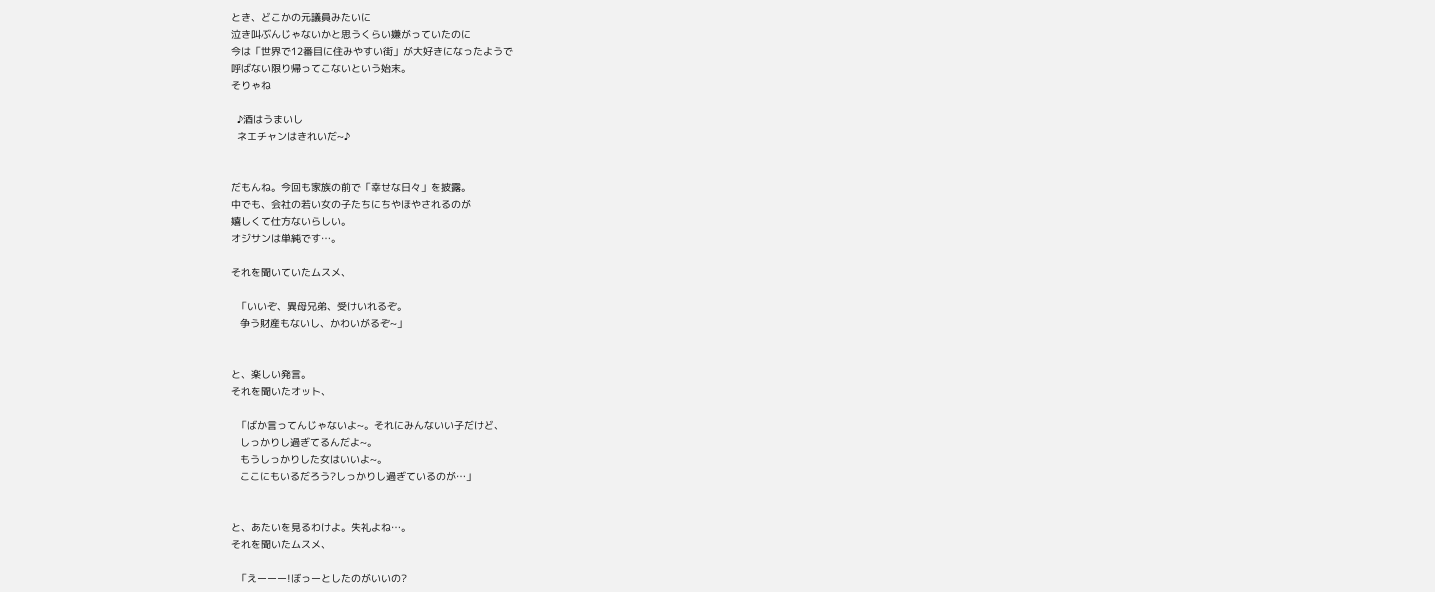とき、どこかの元議員みたいに
泣き叫ぶんじゃないかと思うくらい嫌がっていたのに
今は「世界で12番目に住みやすい街」が大好きになったようで
呼ばない限り帰ってこないという始末。
そりゃね

  ♪酒はうまいし
  ネエチャンはきれいだ~♪


だもんね。今回も家族の前で「幸せな日々」を披露。
中でも、会社の若い女の子たちにちやほやされるのが
嬉しくて仕方ないらしい。
オジサンは単純です…。

それを聞いていたムスメ、

  「いいぞ、異母兄弟、受けいれるぞ。
   争う財産もないし、かわいがるぞ~」


と、楽しい発言。
それを聞いたオット、

  「ばか言ってんじゃないよ~。それにみんないい子だけど、
   しっかりし過ぎてるんだよ~。
   もうしっかりした女はいいよ~。
   ここにもいるだろう?しっかりし過ぎているのが…」


と、あたいを見るわけよ。失礼よね…。
それを聞いたムスメ、

  「えーーー!ぼっーとしたのがいいの?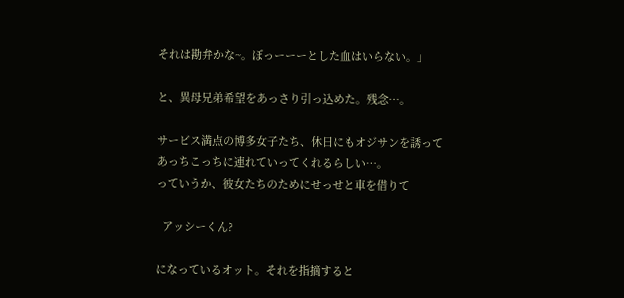それは勘弁かな~。ぼっーーーとした血はいらない。」

と、異母兄弟希望をあっさり引っ込めた。残念…。

サービス満点の博多女子たち、休日にもオジサンを誘って
あっちこっちに連れていってくれるらしい…。
っていうか、彼女たちのためにせっせと車を借りて

  アッシーくん?

になっているオット。それを指摘すると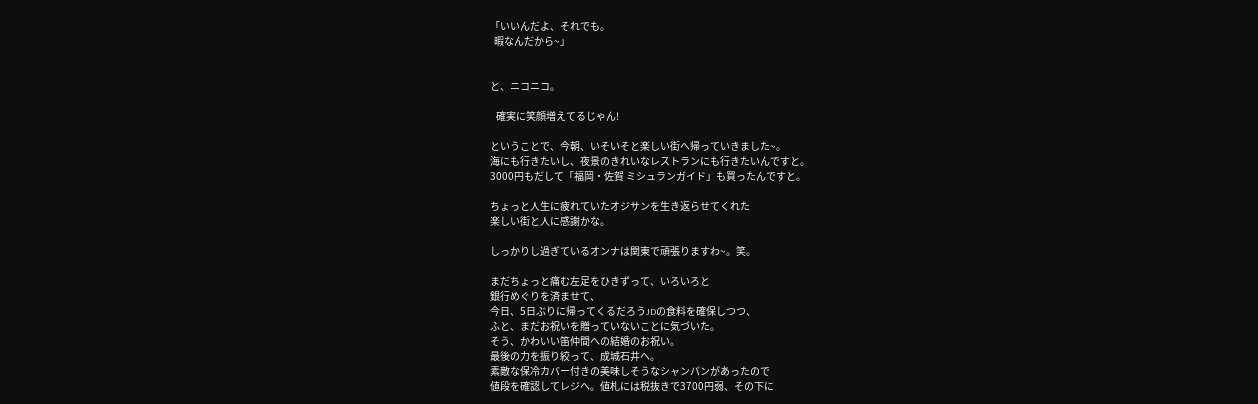「いいんだよ、それでも。
  暇なんだから~」


と、ニコニコ。

   確実に笑顔増えてるじゃん!

ということで、今朝、いそいそと楽しい街へ帰っていきました~。
海にも行きたいし、夜景のきれいなレストランにも行きたいんですと。
3000円もだして「福岡・佐賀 ミシュランガイド」も買ったんですと。

ちょっと人生に疲れていたオジサンを生き返らせてくれた
楽しい街と人に感謝かな。

しっかりし過ぎているオンナは関東で頑張りますわ~。笑。

まだちょっと痛む左足をひきずって、いろいろと
銀行めぐりを済ませて、
今日、5日ぶりに帰ってくるだろうJDの食料を確保しつつ、
ふと、まだお祝いを贈っていないことに気づいた。
そう、かわいい笛仲間への結婚のお祝い。
最後の力を振り絞って、成城石井へ。
素敵な保冷カバー付きの美味しそうなシャンパンがあったので
値段を確認してレジへ。値札には税抜きで3700円弱、その下に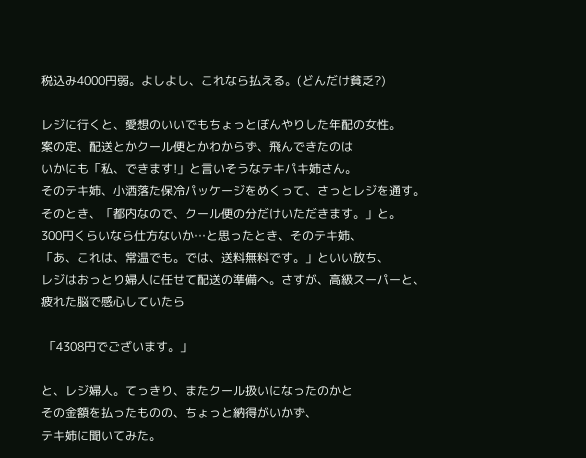税込み4000円弱。よしよし、これなら払える。(どんだけ貧乏?)

レジに行くと、愛想のいいでもちょっとぼんやりした年配の女性。
案の定、配送とかクール便とかわからず、飛んできたのは
いかにも「私、できます!」と言いそうなテキパキ姉さん。
そのテキ姉、小洒落た保冷パッケージをめくって、さっとレジを通す。
そのとき、「都内なので、クール便の分だけいただきます。」と。
300円くらいなら仕方ないか…と思ったとき、そのテキ姉、
「あ、これは、常温でも。では、送料無料です。」といい放ち、
レジはおっとり婦人に任せて配送の準備へ。さすが、高級スーパーと、
疲れた脳で感心していたら

 「4308円でございます。」

と、レジ婦人。てっきり、またクール扱いになったのかと
その金額を払ったものの、ちょっと納得がいかず、
テキ姉に聞いてみた。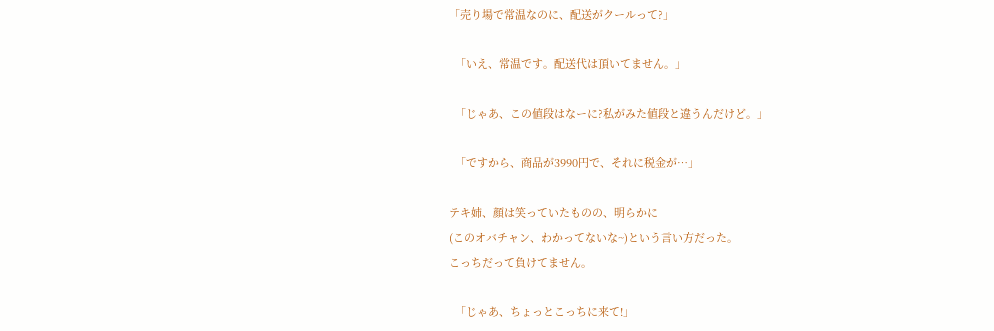「売り場で常温なのに、配送がクールって?」

  「いえ、常温です。配送代は頂いてません。」

  「じゃあ、この値段はなーに?私がみた値段と違うんだけど。」

  「ですから、商品が3990円で、それに税金が…」

テキ姉、顔は笑っていたものの、明らかに
(このオバチャン、わかってないな~)という言い方だった。
こっちだって負けてません。

  「じゃあ、ちょっとこっちに来て!」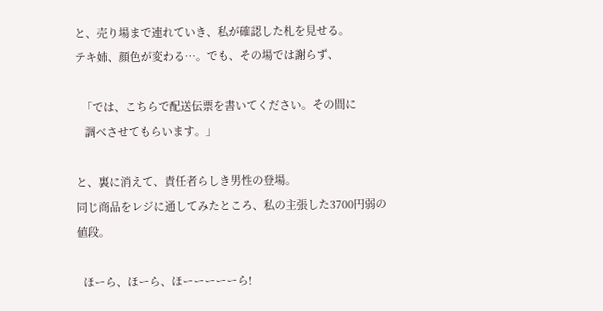と、売り場まで連れていき、私が確認した札を見せる。
テキ姉、顔色が変わる…。でも、その場では謝らず、

  「では、こちらで配送伝票を書いてください。その間に
   調べさせてもらいます。」

と、裏に消えて、責任者らしき男性の登場。
同じ商品をレジに通してみたところ、私の主張した3700円弱の
値段。

  ほーら、ほーら、ほーーーーーら!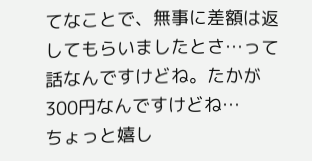てなことで、無事に差額は返してもらいましたとさ…って
話なんですけどね。たかが300円なんですけどね…
ちょっと嬉し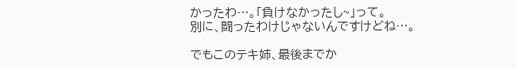かったわ…。「負けなかったし~」って。
別に、闘ったわけじゃないんですけどね…。

でもこのテキ姉、最後までか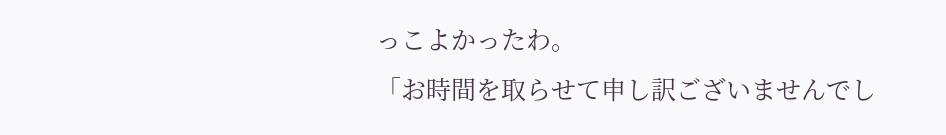っこよかったわ。
「お時間を取らせて申し訳ございませんでし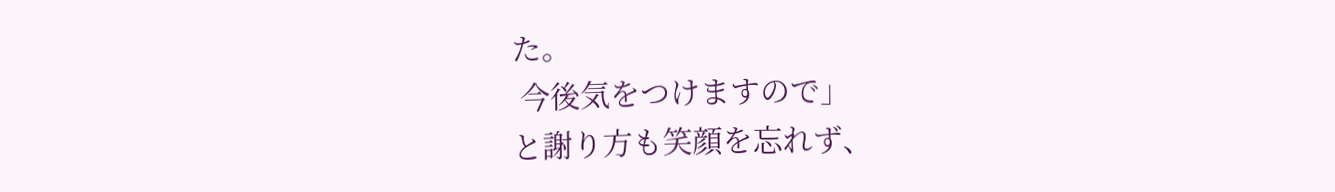た。
 今後気をつけますので」
と謝り方も笑顔を忘れず、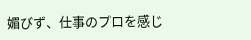媚びず、仕事のプロを感じ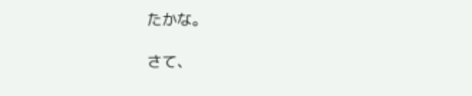たかな。

さて、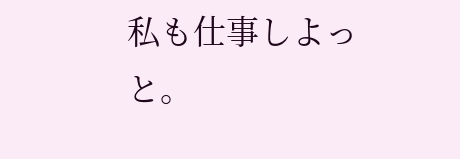私も仕事しよっと。